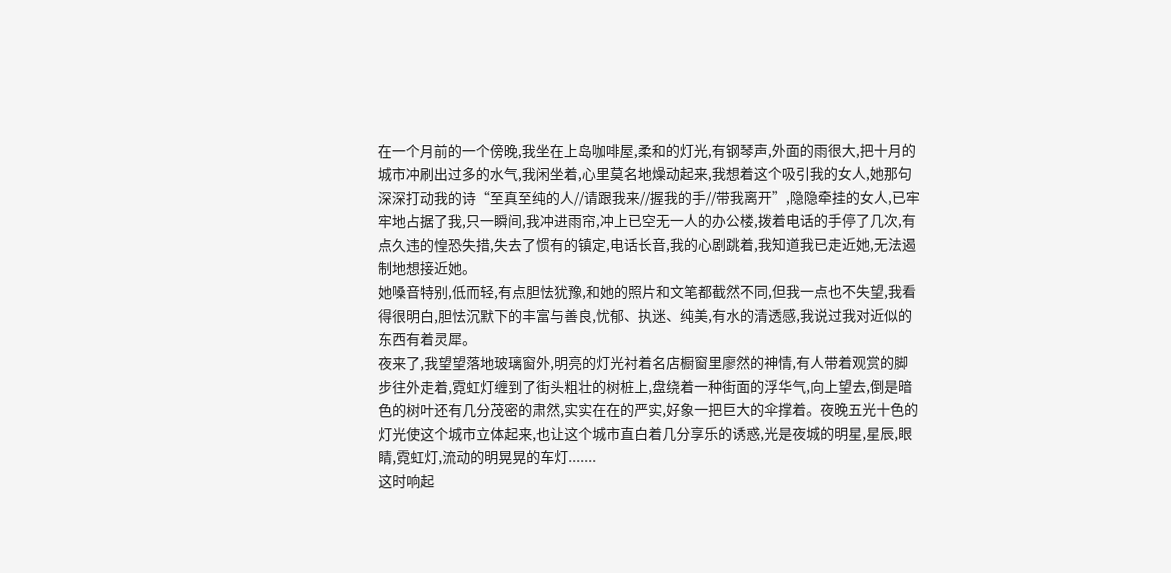在一个月前的一个傍晚,我坐在上岛咖啡屋,柔和的灯光,有钢琴声,外面的雨很大,把十月的城市冲刷出过多的水气,我闲坐着,心里莫名地燥动起来,我想着这个吸引我的女人,她那句深深打动我的诗“至真至纯的人//请跟我来//握我的手//带我离开”,隐隐牵挂的女人,已牢牢地占据了我,只一瞬间,我冲进雨帘,冲上已空无一人的办公楼,拨着电话的手停了几次,有点久违的惶恐失措,失去了惯有的镇定,电话长音,我的心剧跳着,我知道我已走近她,无法遏制地想接近她。
她嗓音特别,低而轻,有点胆怯犹豫,和她的照片和文笔都截然不同,但我一点也不失望,我看得很明白,胆怯沉默下的丰富与善良,忧郁、执迷、纯美,有水的清透感,我说过我对近似的东西有着灵犀。
夜来了,我望望落地玻璃窗外,明亮的灯光衬着名店橱窗里廖然的神情,有人带着观赏的脚步往外走着,霓虹灯缠到了街头粗壮的树桩上,盘绕着一种街面的浮华气,向上望去,倒是暗色的树叶还有几分茂密的肃然,实实在在的严实,好象一把巨大的伞撑着。夜晚五光十色的灯光使这个城市立体起来,也让这个城市直白着几分享乐的诱惑,光是夜城的明星,星辰,眼睛,霓虹灯,流动的明晃晃的车灯.......
这时响起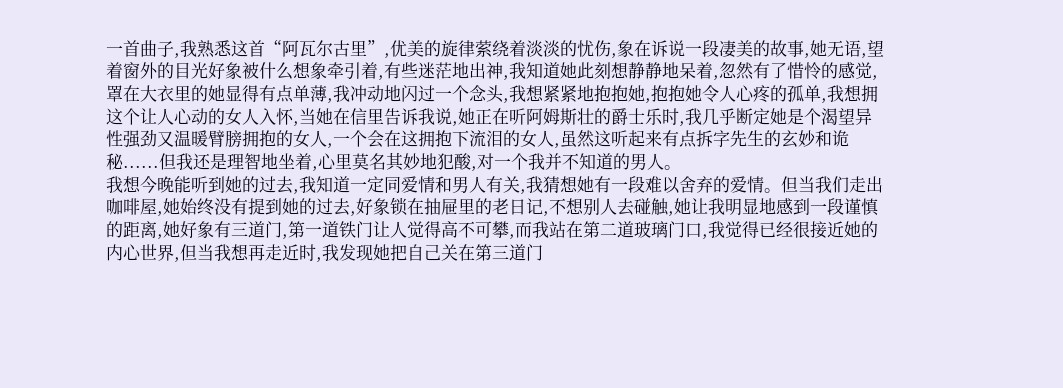一首曲子,我熟悉这首“阿瓦尔古里”,优美的旋律萦绕着淡淡的忧伤,象在诉说一段凄美的故事,她无语,望着窗外的目光好象被什么想象牵引着,有些迷茫地出神,我知道她此刻想静静地呆着,忽然有了惜怜的感觉,罩在大衣里的她显得有点单薄,我冲动地闪过一个念头,我想紧紧地抱抱她,抱抱她令人心疼的孤单,我想拥这个让人心动的女人入怀,当她在信里告诉我说,她正在听阿姆斯壮的爵士乐时,我几乎断定她是个渴望异性强劲又温暖臂膀拥抱的女人,一个会在这拥抱下流泪的女人,虽然这听起来有点拆字先生的玄妙和诡秘......但我还是理智地坐着,心里莫名其妙地犯酸,对一个我并不知道的男人。
我想今晚能听到她的过去,我知道一定同爱情和男人有关,我猜想她有一段难以舍弃的爱情。但当我们走出咖啡屋,她始终没有提到她的过去,好象锁在抽屉里的老日记,不想别人去碰触,她让我明显地感到一段谨慎的距离,她好象有三道门,第一道铁门让人觉得高不可攀,而我站在第二道玻璃门口,我觉得已经很接近她的内心世界,但当我想再走近时,我发现她把自己关在第三道门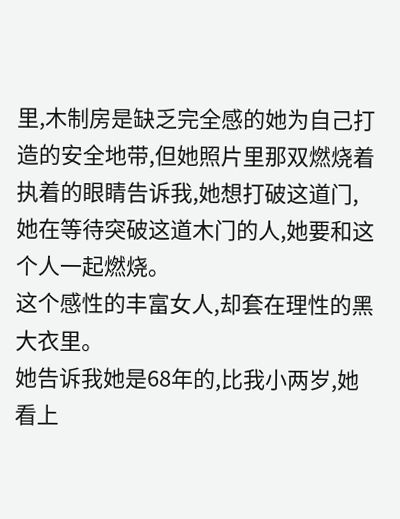里,木制房是缺乏完全感的她为自己打造的安全地带,但她照片里那双燃烧着执着的眼睛告诉我,她想打破这道门,她在等待突破这道木门的人,她要和这个人一起燃烧。
这个感性的丰富女人,却套在理性的黑大衣里。
她告诉我她是68年的,比我小两岁,她看上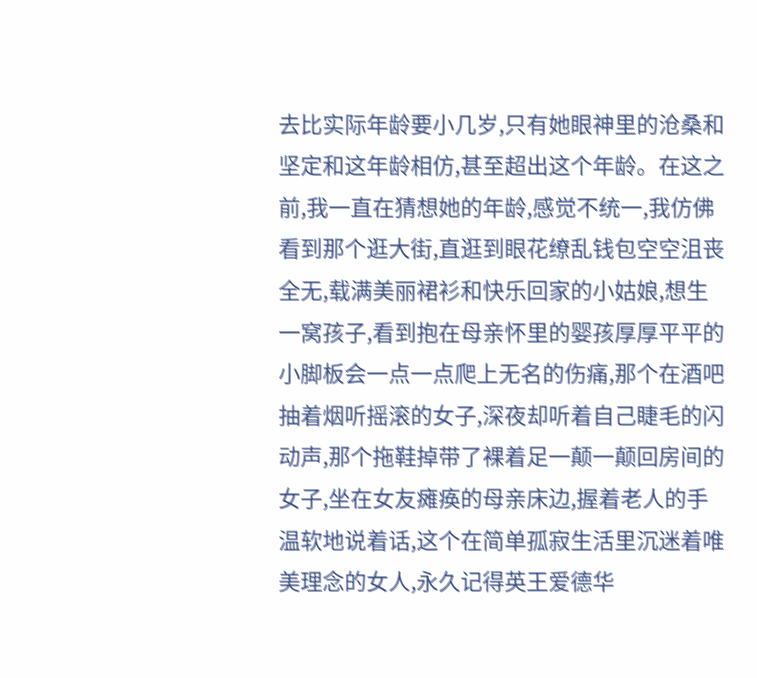去比实际年龄要小几岁,只有她眼神里的沧桑和坚定和这年龄相仿,甚至超出这个年龄。在这之前,我一直在猜想她的年龄,感觉不统一,我仿佛看到那个逛大街,直逛到眼花缭乱钱包空空沮丧全无,载满美丽裙衫和快乐回家的小姑娘,想生一窝孩子,看到抱在母亲怀里的婴孩厚厚平平的小脚板会一点一点爬上无名的伤痛,那个在酒吧抽着烟听摇滚的女子,深夜却听着自己睫毛的闪动声,那个拖鞋掉带了裸着足一颠一颠回房间的女子,坐在女友瘫痪的母亲床边,握着老人的手温软地说着话,这个在简单孤寂生活里沉迷着唯美理念的女人,永久记得英王爱德华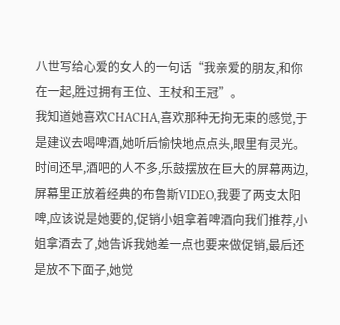八世写给心爱的女人的一句话“我亲爱的朋友,和你在一起,胜过拥有王位、王杖和王冠”。
我知道她喜欢CHACHA,喜欢那种无拘无束的感觉,于是建议去喝啤酒,她听后愉快地点点头,眼里有灵光。时间还早,酒吧的人不多,乐鼓摆放在巨大的屏幕两边,屏幕里正放着经典的布鲁斯VIDEO,我要了两支太阳啤,应该说是她要的,促销小姐拿着啤酒向我们推荐,小姐拿酒去了,她告诉我她差一点也要来做促销,最后还是放不下面子,她觉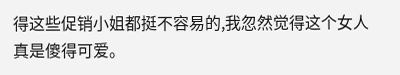得这些促销小姐都挺不容易的,我忽然觉得这个女人真是傻得可爱。